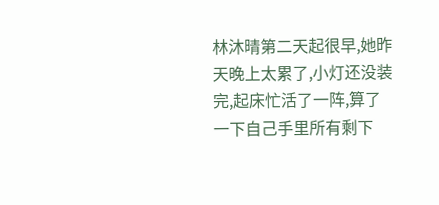林沐晴第二天起很早,她昨天晚上太累了,小灯还没装完,起床忙活了一阵,算了一下自己手里所有剩下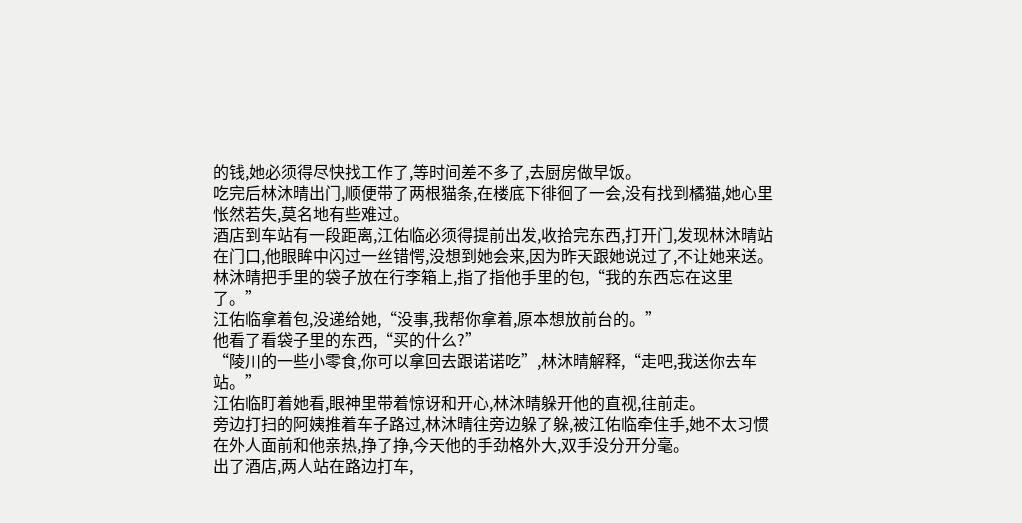的钱,她必须得尽快找工作了,等时间差不多了,去厨房做早饭。
吃完后林沐晴出门,顺便带了两根猫条,在楼底下徘徊了一会,没有找到橘猫,她心里怅然若失,莫名地有些难过。
酒店到车站有一段距离,江佑临必须得提前出发,收拾完东西,打开门,发现林沐晴站在门口,他眼眸中闪过一丝错愕,没想到她会来,因为昨天跟她说过了,不让她来送。
林沐晴把手里的袋子放在行李箱上,指了指他手里的包,“我的东西忘在这里了。”
江佑临拿着包,没递给她,“没事,我帮你拿着,原本想放前台的。”
他看了看袋子里的东西,“买的什么?”
“陵川的一些小零食,你可以拿回去跟诺诺吃”,林沐晴解释,“走吧,我送你去车站。”
江佑临盯着她看,眼神里带着惊讶和开心,林沐晴躲开他的直视,往前走。
旁边打扫的阿姨推着车子路过,林沐晴往旁边躲了躲,被江佑临牵住手,她不太习惯在外人面前和他亲热,挣了挣,今天他的手劲格外大,双手没分开分毫。
出了酒店,两人站在路边打车,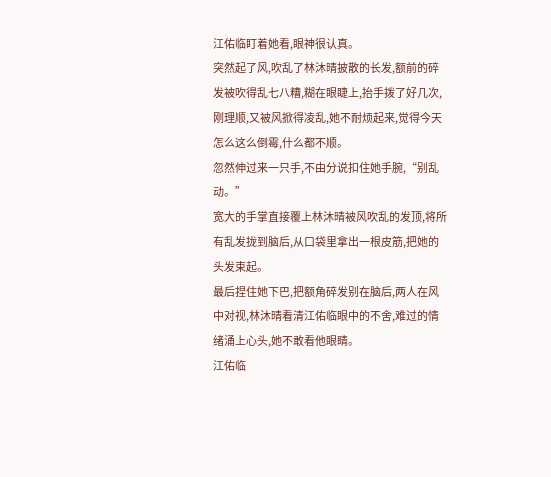江佑临盯着她看,眼神很认真。
突然起了风,吹乱了林沐晴披散的长发,额前的碎发被吹得乱七八糟,糊在眼睫上,抬手拨了好几次,刚理顺,又被风掀得凌乱,她不耐烦起来,觉得今天怎么这么倒霉,什么都不顺。
忽然伸过来一只手,不由分说扣住她手腕,“别乱动。”
宽大的手掌直接覆上林沐晴被风吹乱的发顶,将所有乱发拢到脑后,从口袋里拿出一根皮筋,把她的头发束起。
最后捏住她下巴,把额角碎发别在脑后,两人在风中对视,林沐晴看清江佑临眼中的不舍,难过的情绪涌上心头,她不敢看他眼睛。
江佑临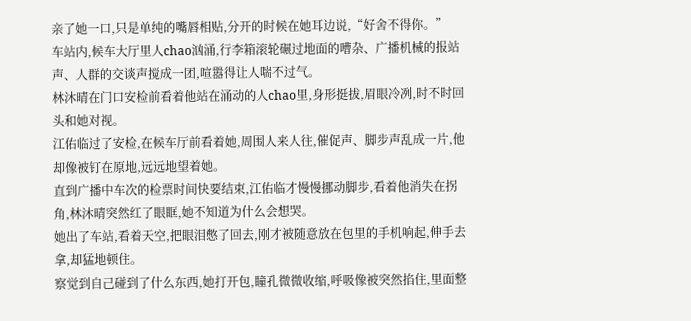亲了她一口,只是单纯的嘴唇相贴,分开的时候在她耳边说,“好舍不得你。”
车站内,候车大厅里人chao汹涌,行李箱滚轮碾过地面的嘈杂、广播机械的报站声、人群的交谈声搅成一团,喧嚣得让人喘不过气。
林沐晴在门口安检前看着他站在涌动的人chao里,身形挺拔,眉眼冷冽,时不时回头和她对视。
江佑临过了安检,在候车厅前看着她,周围人来人往,催促声、脚步声乱成一片,他却像被钉在原地,远远地望着她。
直到广播中车次的检票时间快要结束,江佑临才慢慢挪动脚步,看着他消失在拐角,林沐晴突然红了眼眶,她不知道为什么会想哭。
她出了车站,看着天空,把眼泪憋了回去,刚才被随意放在包里的手机响起,伸手去拿,却猛地顿住。
察觉到自己碰到了什么东西,她打开包,瞳孔微微收缩,呼吸像被突然掐住,里面整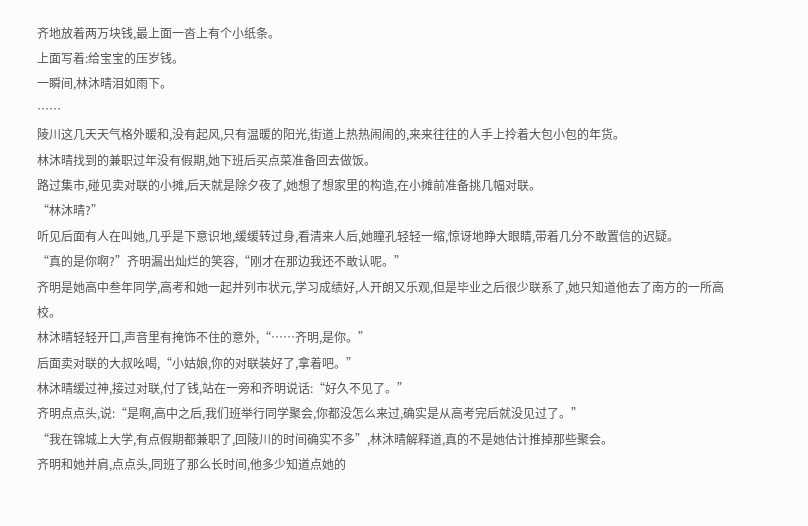齐地放着两万块钱,最上面一沓上有个小纸条。
上面写着:给宝宝的压岁钱。
一瞬间,林沐晴泪如雨下。
……
陵川这几天天气格外暖和,没有起风,只有温暖的阳光,街道上热热闹闹的,来来往往的人手上拎着大包小包的年货。
林沐晴找到的兼职过年没有假期,她下班后买点菜准备回去做饭。
路过集市,碰见卖对联的小摊,后天就是除夕夜了,她想了想家里的构造,在小摊前准备挑几幅对联。
“林沐晴?”
听见后面有人在叫她,几乎是下意识地,缓缓转过身,看清来人后,她瞳孔轻轻一缩,惊讶地睁大眼睛,带着几分不敢置信的迟疑。
“真的是你啊?”齐明漏出灿烂的笑容,“刚才在那边我还不敢认呢。”
齐明是她高中叁年同学,高考和她一起并列市状元,学习成绩好,人开朗又乐观,但是毕业之后很少联系了,她只知道他去了南方的一所高校。
林沐晴轻轻开口,声音里有掩饰不住的意外,“……齐明,是你。”
后面卖对联的大叔吆喝,“小姑娘,你的对联装好了,拿着吧。”
林沐晴缓过神,接过对联,付了钱,站在一旁和齐明说话:“好久不见了。”
齐明点点头,说:“是啊,高中之后,我们班举行同学聚会,你都没怎么来过,确实是从高考完后就没见过了。”
“我在锦城上大学,有点假期都兼职了,回陵川的时间确实不多”,林沐晴解释道,真的不是她估计推掉那些聚会。
齐明和她并肩,点点头,同班了那么长时间,他多少知道点她的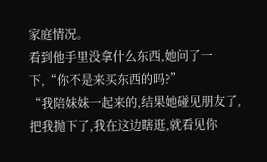家庭情况。
看到他手里没拿什么东西,她问了一下,“你不是来买东西的吗?”
“我陪妹妹一起来的,结果她碰见朋友了,把我抛下了,我在这边瞎逛,就看见你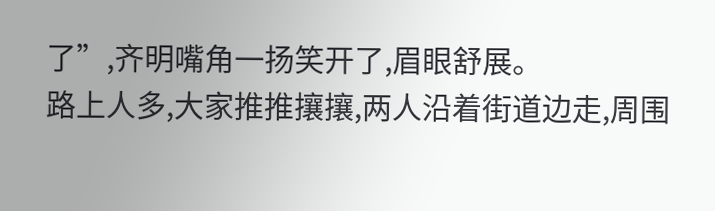了”,齐明嘴角一扬笑开了,眉眼舒展。
路上人多,大家推推攘攘,两人沿着街道边走,周围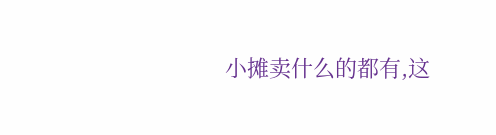小摊卖什么的都有,这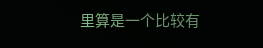里算是一个比较有